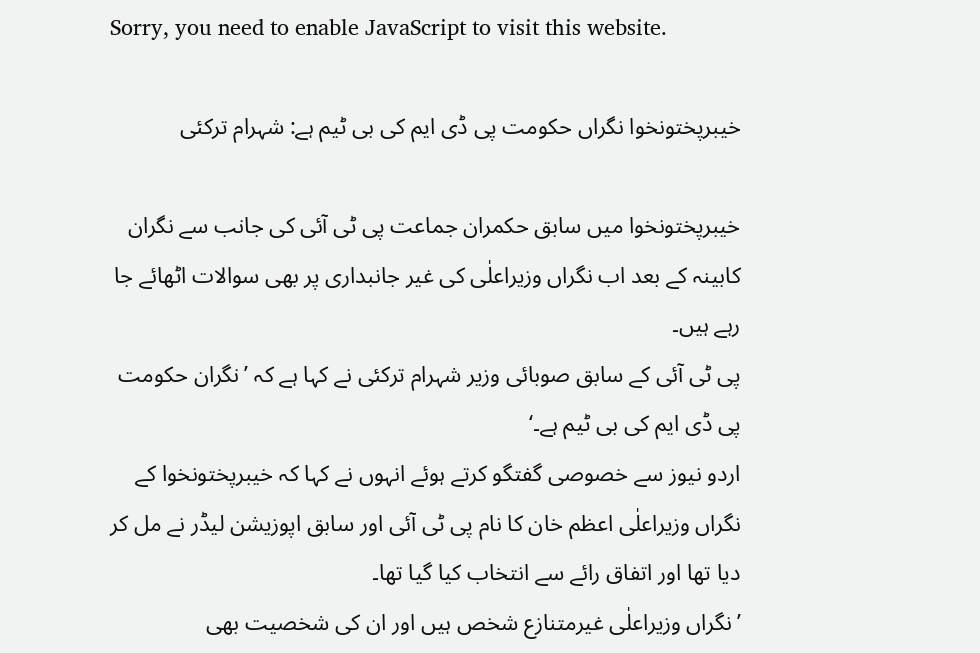Sorry, you need to enable JavaScript to visit this website.

خیبرپختونخوا نگراں حکومت پی ڈی ایم کی بی ٹیم ہے: شہرام ترکئی

خیبرپختونخوا میں سابق حکمران جماعت پی ٹی آئی کی جانب سے نگران کابینہ کے بعد اب نگراں وزیراعلٰی کی غیر جانبداری پر بھی سوالات اٹھائے جا رہے ہیں۔
پی ٹی آئی کے سابق صوبائی وزیر شہرام ترکئی نے کہا ہے کہ ’نگران حکومت پی ڈی ایم کی بی ٹیم ہے۔‘
اردو نیوز سے خصوصی گفتگو کرتے ہوئے انہوں نے کہا کہ خیبرپختونخوا کے نگراں وزیراعلٰی اعظم خان کا نام پی ٹی آئی اور سابق اپوزیشن لیڈر نے مل کر دیا تھا اور اتفاق رائے سے انتخاب کیا گیا تھا۔
’نگراں وزیراعلٰی غیرمتنازع شخص ہیں اور ان کی شخصیت بھی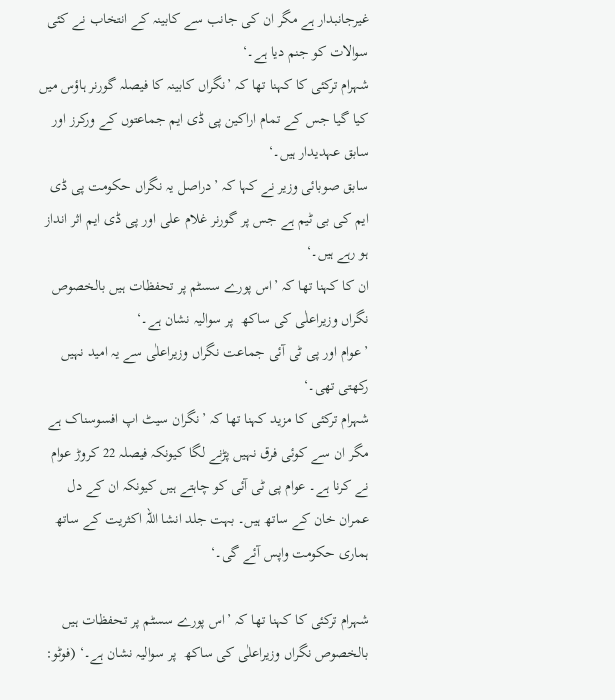غیرجانبدار ہے مگر ان کی جانب سے کابینہ کے انتخاب نے کئی سوالات کو جنم دیا ہے۔‘
شہرام ترکئی کا کہنا تھا کہ ’نگراں کابینہ کا فیصلہ گورنر ہاؤس میں کیا گیا جس کے تمام اراکین پی ڈی ایم جماعتوں کے ورکرز اور سابق عہدیدار ہیں۔‘
سابق صوبائی وزیر نے کہا کہ ’دراصل یہ نگراں حکومت پی ڈی ایم کی بی ٹیم ہے جس پر گورنر غلام علی اور پی ڈی ایم اثر انداز ہو رہے ہیں۔‘
ان کا کہنا تھا کہ ’اس پورے سسٹم پر تحفظات ہیں بالخصوص نگراں وزیراعلٰی کی ساکھ  پر سوالیہ نشان ہے۔‘
’عوام اور پی ٹی آئی جماعت نگراں وزیراعلٰی سے یہ امید نہیں رکھتی تھی۔‘
شہرام ترکئی کا مزید کہنا تھا کہ ’نگران سیٹ اپ افسوسناک ہے مگر ان سے کوئی فرق نہیں پڑنے لگا کیونکہ فیصلہ 22 کروڑ عوام نے کرنا ہے۔ عوام پی ٹی آئی کو چاہتے ہیں کیونکہ ان کے دل عمران خان کے ساتھ ہیں۔ بہت جلد انشا اللہ اکثریت کے ساتھ ہماری حکومت واپس آئے گی۔‘

شہرام ترکئی کا کہنا تھا کہ ’اس پورے سسٹم پر تحفظات ہیں بالخصوص نگراں وزیراعلٰی کی ساکھ  پر سوالیہ نشان ہے۔‘ (فوٹو: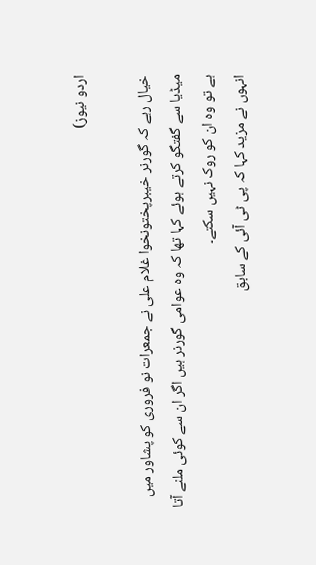اردو نیوز)

خیال رہے کہ گورنر خیبرپختونخوا غلام علی نے جمعرات نو فروری کو پشاور میں میڈیا سے گفتگو کرتے ہوئے کہا تھا کہ وہ عوامی گورنر ہیں اگر ان سے کوئی ملنے آتا ہے تو وہ ان کو روک نہیں سکتے۔
انہوں نے مزید کہا کہ پی ٹی آئی کے سابق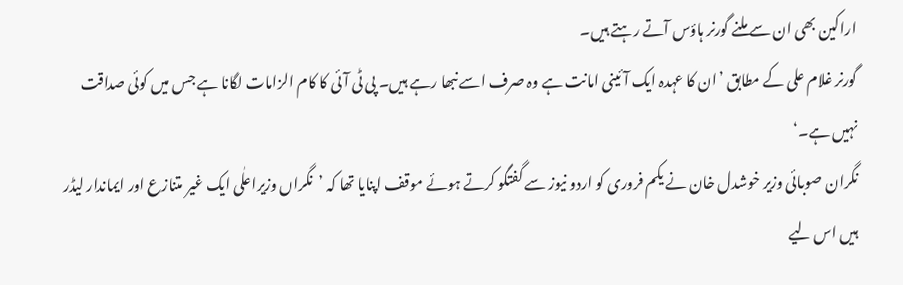اراکین بھی ان سے ملنے گورنر ہاؤس آتے رہتے ہیں۔
گورنر غلام علی کے مطابق ’ان کا عہدہ ایک آئینی امانت ہے وہ صرف اسے نبھا رہے ہیں۔ پی ٹی آئی کا کام الزامات لگانا ہے جس میں کوئی صداقت نہیں ہے۔‘
نگران صوبائی وزیر خوشدل خان نے یکم فروری کو اردو نیوز سے گفتگو کرتے ہوئے موقف اپنایا تھا کہ ’نگراں وزیراعلٰی ایک غیر متنازع اور ایماندار لیڈر ہیں اس لیے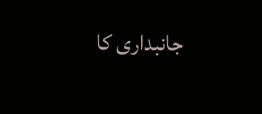جانبداری کا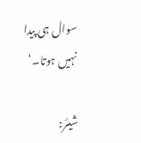سوال ہی پیدا نہیں ہوتا۔‘

شیئر: